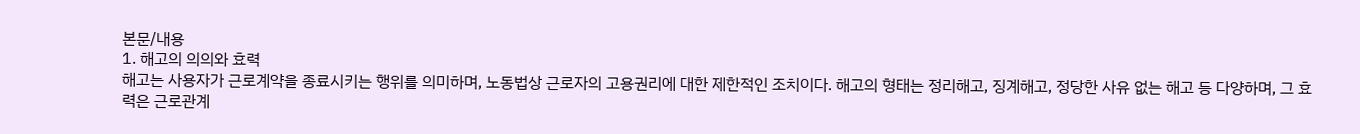본문/내용
1. 해고의 의의와 효력
해고는 사용자가 근로계약을 종료시키는 행위를 의미하며, 노동법상 근로자의 고용권리에 대한 제한적인 조치이다. 해고의 형태는 정리해고, 징계해고, 정당한 사유 없는 해고 등 다양하며, 그 효력은 근로관계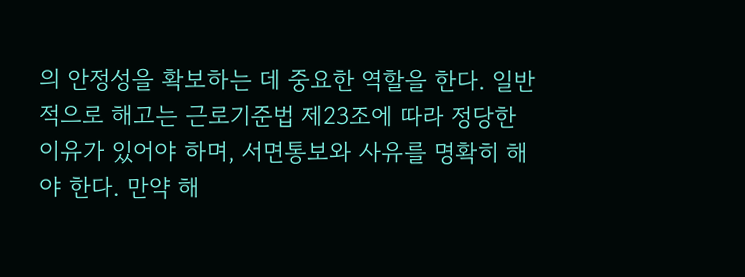의 안정성을 확보하는 데 중요한 역할을 한다. 일반적으로 해고는 근로기준법 제23조에 따라 정당한 이유가 있어야 하며, 서면통보와 사유를 명확히 해야 한다. 만약 해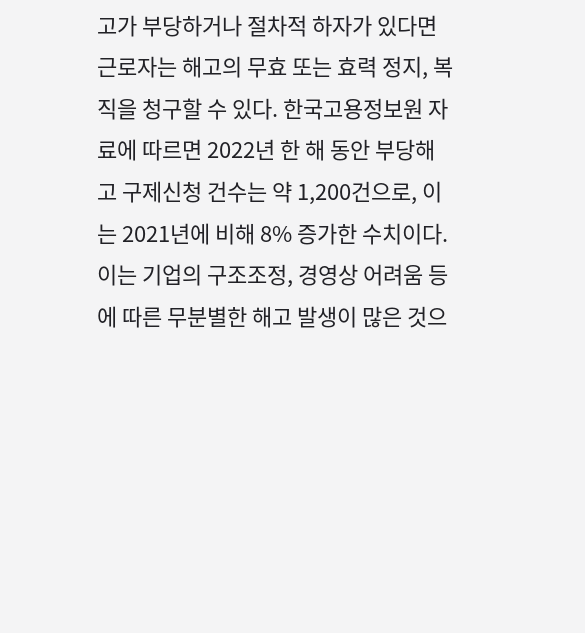고가 부당하거나 절차적 하자가 있다면 근로자는 해고의 무효 또는 효력 정지, 복직을 청구할 수 있다. 한국고용정보원 자료에 따르면 2022년 한 해 동안 부당해고 구제신청 건수는 약 1,200건으로, 이는 2021년에 비해 8% 증가한 수치이다. 이는 기업의 구조조정, 경영상 어려움 등에 따른 무분별한 해고 발생이 많은 것으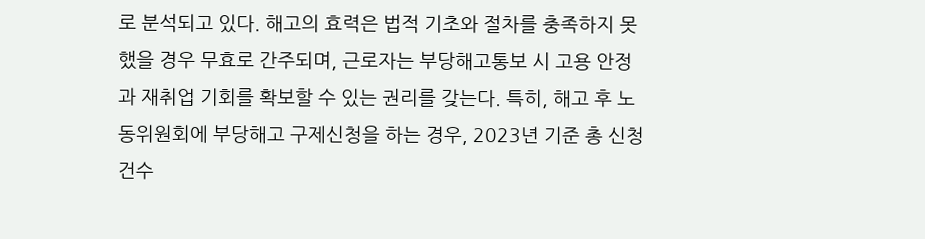로 분석되고 있다. 해고의 효력은 법적 기초와 절차를 충족하지 못했을 경우 무효로 간주되며, 근로자는 부당해고통보 시 고용 안정과 재취업 기회를 확보할 수 있는 권리를 갖는다. 특히, 해고 후 노동위원회에 부당해고 구제신청을 하는 경우, 2023년 기준 총 신청 건수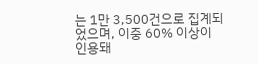는 1만 3,500건으로 집계되었으며, 이중 60% 이상이 인용돼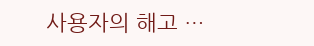사용자의 해고 …